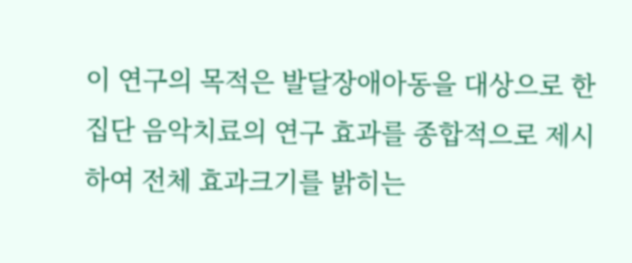이 연구의 목적은 발달장애아동을 대상으로 한 집단 음악치료의 연구 효과를 종합적으로 제시하여 전체 효과크기를 밝히는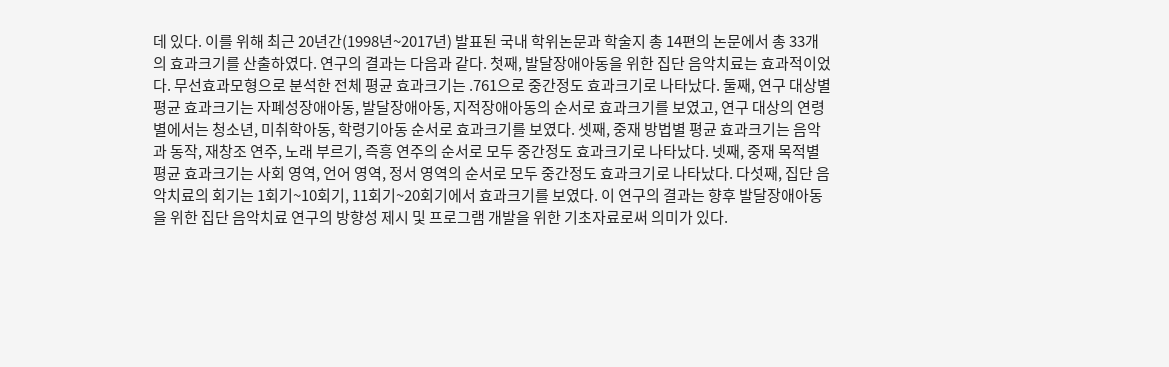데 있다. 이를 위해 최근 20년간(1998년~2017년) 발표된 국내 학위논문과 학술지 총 14편의 논문에서 총 33개의 효과크기를 산출하였다. 연구의 결과는 다음과 같다. 첫째, 발달장애아동을 위한 집단 음악치료는 효과적이었다. 무선효과모형으로 분석한 전체 평균 효과크기는 .761으로 중간정도 효과크기로 나타났다. 둘째, 연구 대상별 평균 효과크기는 자폐성장애아동, 발달장애아동, 지적장애아동의 순서로 효과크기를 보였고, 연구 대상의 연령별에서는 청소년, 미취학아동, 학령기아동 순서로 효과크기를 보였다. 셋째, 중재 방법별 평균 효과크기는 음악과 동작, 재창조 연주, 노래 부르기, 즉흥 연주의 순서로 모두 중간정도 효과크기로 나타났다. 넷째, 중재 목적별 평균 효과크기는 사회 영역, 언어 영역, 정서 영역의 순서로 모두 중간정도 효과크기로 나타났다. 다섯째, 집단 음악치료의 회기는 1회기~10회기, 11회기~20회기에서 효과크기를 보였다. 이 연구의 결과는 향후 발달장애아동을 위한 집단 음악치료 연구의 방향성 제시 및 프로그램 개발을 위한 기초자료로써 의미가 있다.